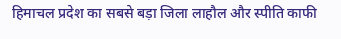हिमाचल प्रदेश का सबसे बड़ा जिला लाहौल और स्पीति काफी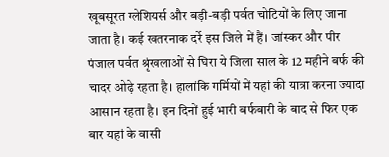खूबसूरत ग्लेशियर्स और बड़ी-बड़ी पर्वत चोटियों के लिए जाना जाता है। कई खतरनाक दर्रे इस जिले में हैं। जांस्कर और पीर पंजाल पर्वत श्रृंखलाओं से घिरा ये जिला साल के 12 महीने बर्फ की चादर ओढ़े रहता है। हालांकि गर्मियों में यहां की यात्रा करना ज्यादा आसान रहता है। इन दिनों हुई भारी बर्फबारी के बाद से फिर एक बार यहां के वासी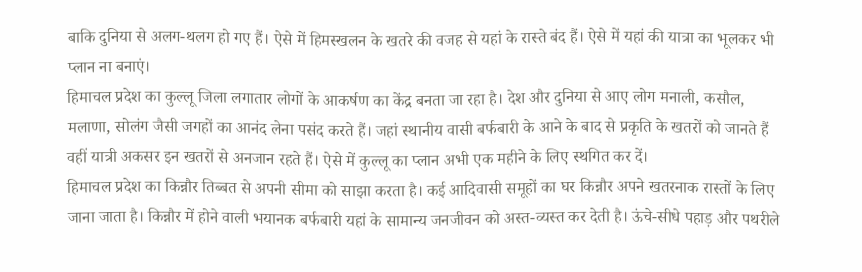बाकि दुनिया से अलग-थलग हो गए हैं। ऐसे में हिमस्खलन के खतरे की वजह से यहां के रास्ते बंद हैं। ऐसे में यहां की यात्रा का भूलकर भी प्लान ना बनाएं।
हिमाचल प्रदेश का कुल्लू जिला लगातार लोगों के आकर्षण का केंद्र बनता जा रहा है। देश और दुनिया से आए लोग मनाली, कसौल, मलाणा, सोलंग जैसी जगहों का आनंद लेना पसंद करते हैं। जहां स्थानीय वासी बर्फबारी के आने के बाद से प्रकृति के खतरों को जानते हैं वहीं यात्री अकसर इन खतरों से अनजान रहते हैं। ऐसे में कुल्लू का प्लान अभी एक महीने के लिए स्थगित कर दें।
हिमाचल प्रदेश का किन्नौर तिब्बत से अपनी सीमा को साझा करता है। कई आदिवासी समूहों का घर किन्नौर अपने खतरनाक रास्तों के लिए जाना जाता है। किन्नौर में होने वाली भयानक बर्फबारी यहां के सामान्य जनजीवन को अस्त-व्यस्त कर देती है। ऊंचे-सीधे पहाड़ और पथरीले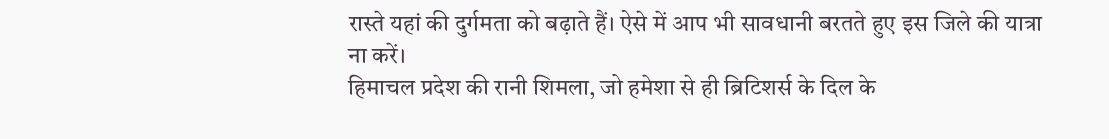रास्ते यहां की दुर्गमता को बढ़ाते हैं। ऐसे में आप भी सावधानी बरतते हुए इस जिले की यात्रा ना करें।
हिमाचल प्रदेश की रानी शिमला, जो हमेशा से ही ब्रिटिशर्स के दिल के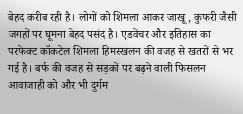बेहद करीब रही है। लोगों को शिमला आकर जाखू, कुफरी जैसी जगहों पर घूमना बेहद पसंद है। एडवेंचर और इतिहास का परफेक्ट कॉकटेल शिमला हिमस्खलन की वजह से खतरों से भर गई है। बर्फ की वजह से सड़कों पर बढ़ने वाली फिसलन आवाजाही को और भी दुर्गम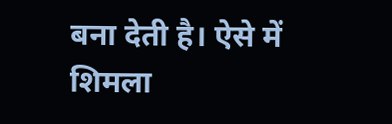बना देती है। ऐसे में शिमला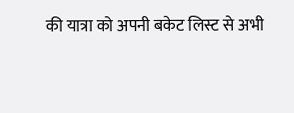की यात्रा को अपनी बकेट लिस्ट से अभी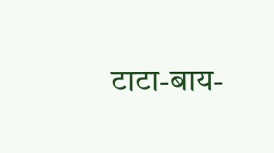टाटा-बाय-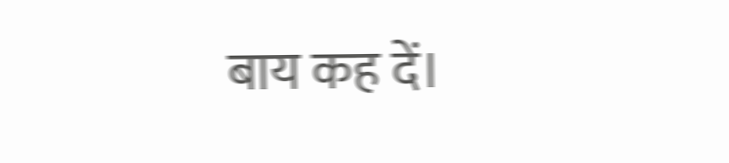बाय कह दें।